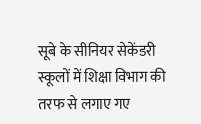सूबे के सीनियर सेकेंडरी स्कूलों में शिक्षा विभाग की तरफ से लगाए गए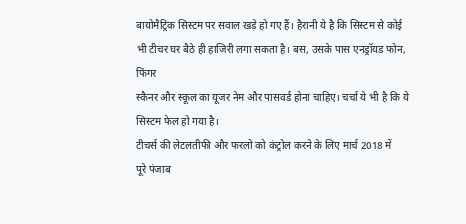बायोमैट्रिक सिस्टम पर सवाल खड़े हो गए हैं। हैरानी ये है कि सिस्टम से कोई
भी टीचर घर बैठे ही हाजिरी लगा सकता है। बस, उसके पास एनड्रॉयड फोन, फिंगर
स्कैनर और स्कूल का यूजर नेम और पासवर्ड होना चाहिए। चर्चा ये भी है कि ये
सिस्टम फेल हो गया है।
टीचर्स की लेटलतीफी और फरलो को कंट्रोल करने के लिए मार्च 2018 में
पूरे पंजाब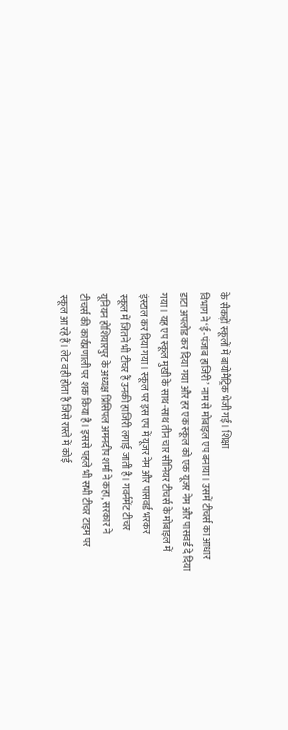के सैकड़ों स्कूलों में बायोमैट्रिक भेजी गईं। शिक्षा
विभाग ने ‘ई-पंजाब हाजिरी’ नाम से मोबाइल एप बनाया। उसमें टीचर्स का आधार
डाटा अपलोड कर दिया गया और हर एक स्कूल को एक यूजर नेम और पासवर्ड दे दिया
गया। यह एप स्कूल मुखी के साथ-साथ तीन चार सीनियर टीचर्स के मोबाइल में
इंस्टाल कर दिया गया। स्कूल पर इस एप में यूजर नेम और पासवर्ड भरकर
स्कूल में जितने भी टीचर हैं उनकी हाजिरी लगाई जाती है। गवर्नमेंट टीचर
यूनियन होशियारपुर के अध्यक्ष प्रिंसिपल अमनदीप शर्मा ने कहा, सरकार ने
टीचर्स की कार्यप्रणाली पर शक किया है। इससे पहले भी सभी टीचर टाइम पर
स्कूल आ रहे हैं। लेट वही होता है जिसे रास्ते में कोई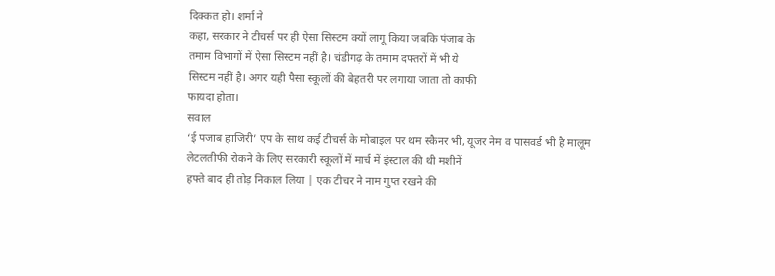दिक्कत हो। शर्मा ने
कहा, सरकार ने टीचर्स पर ही ऐसा सिस्टम क्यों लागू किया जबकि पंजाब के
तमाम विभागों में ऐसा सिस्टम नहीं है। चंडीगढ़ के तमाम दफ्तरों में भी ये
सिस्टम नहीं है। अगर यही पैसा स्कूलों की बेहतरी पर लगाया जाता तो काफी
फायदा होता।
सवाल
‘ई पजाब हाजिरी’ एप के साथ कई टीचर्स के मोबाइल पर थम स्कैनर भी, यूजर नेम व पासवर्ड भी है मालूम
लेटलतीफी रोकने के लिए सरकारी स्कूलों में मार्च में इंस्टाल की थी मशीनें
हफ्ते बाद ही तोड़ निकाल लिया | एक टीचर ने नाम गुप्त रखने की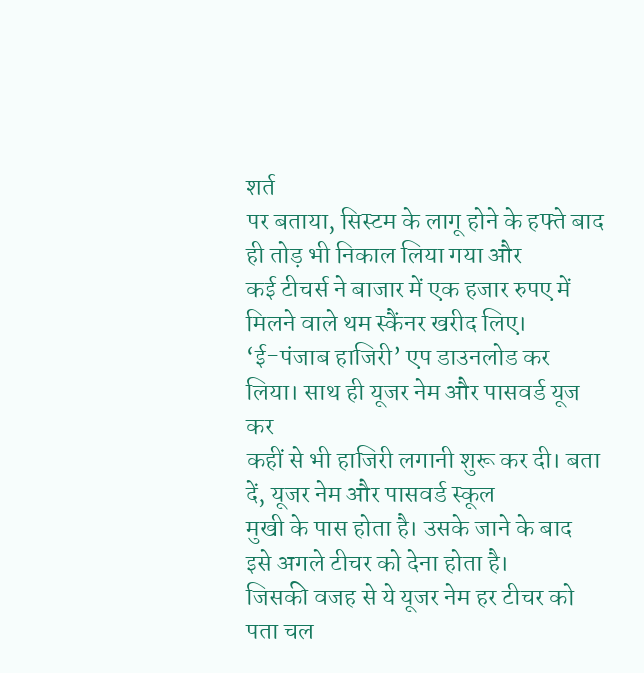शर्त
पर बताया, सिस्टम के लागू होने के हफ्ते बाद ही तोड़ भी निकाल लिया गया और
कई टीचर्स ने बाजार में एक हजार रुपए में मिलने वाले थम स्कैंनर खरीद लिए।
‘ई-पंजाब हाजिरी’ एप डाउनलोड कर लिया। साथ ही यूजर नेम और पासवर्ड यूज कर
कहीं से भी हाजिरी लगानी शुरू कर दी। बता दें, यूजर नेम और पासवर्ड स्कूल
मुखी के पास होता है। उसके जाने के बाद इसे अगले टीचर को देना होता है।
जिसकी वजह से ये यूजर नेम हर टीचर को पता चल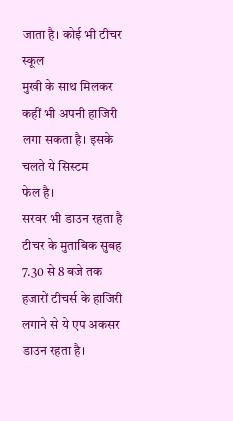जाता है। कोई भी टीचर स्कूल
मुखी के साथ मिलकर कहीं भी अपनी हाजिरी लगा सकता है। इसके चलते ये सिस्टम
फेल है।
सरवर भी डाउन रहता है
टीचर के मुताबिक सुबह 7.30 से 8 बजे तक हजारों टीचर्स के हाजिरी
लगाने से ये एप अकसर डाउन रहता है।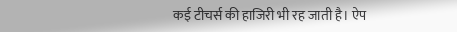कई टीचर्स की हाजिरी भी रह जाती है। ऐप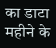का डाटा महीने के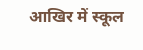आखिर में स्कूल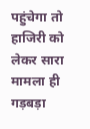पहुंचेगा तो हाजिरी को लेकर सारा मामला ही
गड़बड़ा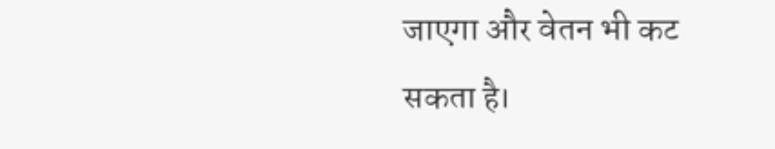जाएगा और वेतन भी कट सकता है।